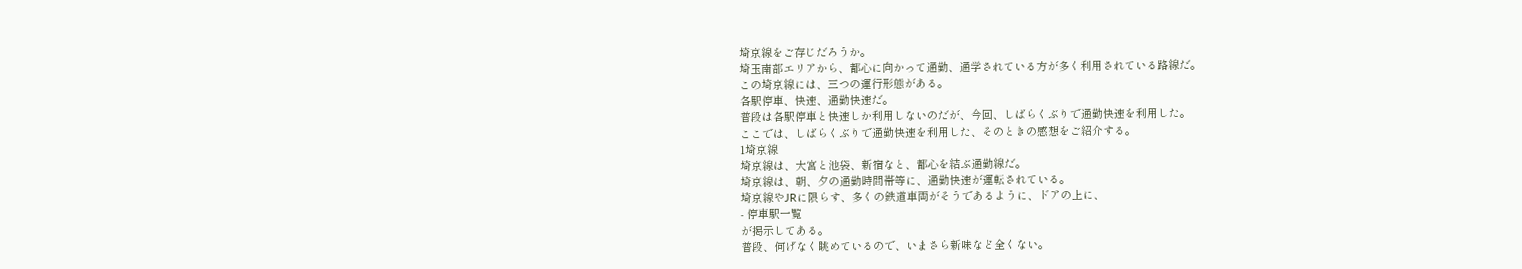埼京線をご存じだろうか。
埼玉南部エリアから、都心に向かって通勤、通学されている方が多く利用されている路線だ。
この埼京線には、三つの運行形態がある。
各駅停車、快速、通勤快速だ。
普段は各駅停車と快速しか利用しないのだが、今回、しばらくぶりで通勤快速を利用した。
ここでは、しばらくぶりで通勤快速を利用した、そのときの感想をご紹介する。
1埼京線
埼京線は、大宮と池袋、新宿なと、都心を結ぶ通勤線だ。
埼京線は、朝、夕の通勤時間帯等に、通勤快速が運転されている。
埼京線やJRに限らす、多くの鉄道車両がそうであるように、ドアの上に、
- 停車駅一覧
が掲示してある。
普段、何げなく眺めているので、いまさら新味など全くない。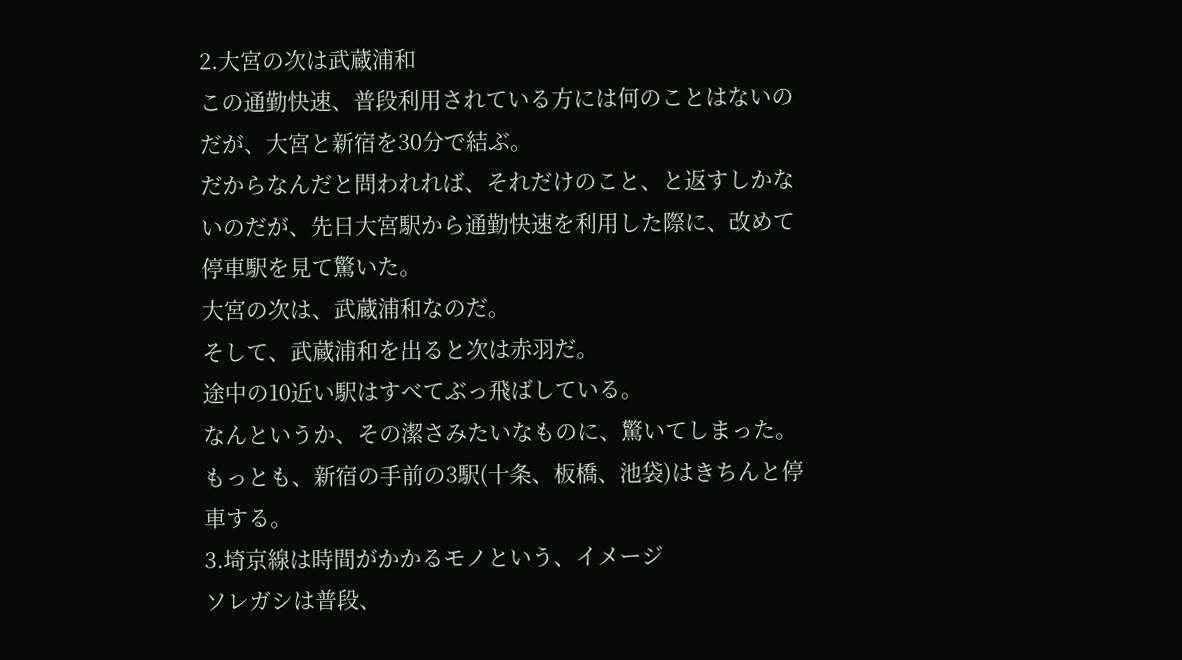2.大宮の次は武蔵浦和
この通勤快速、普段利用されている方には何のことはないのだが、大宮と新宿を30分で結ぶ。
だからなんだと問われれば、それだけのこと、と返すしかないのだが、先日大宮駅から通勤快速を利用した際に、改めて停車駅を見て驚いた。
大宮の次は、武蔵浦和なのだ。
そして、武蔵浦和を出ると次は赤羽だ。
途中の10近い駅はすべてぶっ飛ばしている。
なんというか、その潔さみたいなものに、驚いてしまった。
もっとも、新宿の手前の3駅(十条、板橋、池袋)はきちんと停車する。
3.埼京線は時間がかかるモノという、イメージ
ソレガシは普段、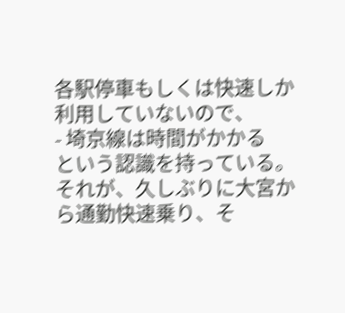各駅停車もしくは快速しか利用していないので、
- 埼京線は時間がかかる
という認識を持っている。
それが、久しぶりに大宮から通勤快速乗り、そ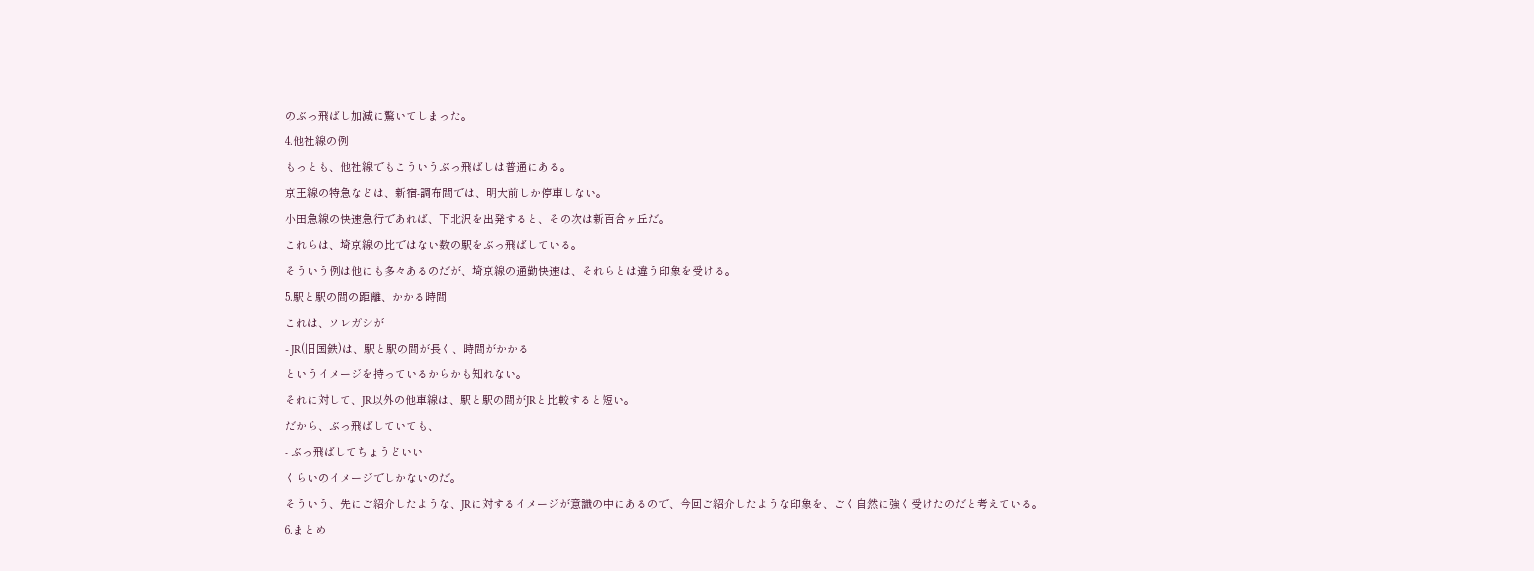のぶっ飛ばし加減に驚いてしまった。
4.他社線の例
もっとも、他社線でもこういうぶっ飛ばしは普通にある。
京王線の特急などは、新宿-調布間では、明大前しか停車しない。
小田急線の快速急行であれば、下北沢を出発すると、その次は新百合ヶ丘だ。
これらは、埼京線の比ではない数の駅をぶっ飛ばしている。
そういう例は他にも多々あるのだが、埼京線の通勤快速は、それらとは違う印象を受ける。
5.駅と駅の間の距離、かかる時間
これは、ソレガシが
- JR(旧国鉄)は、駅と駅の間が長く、時間がかかる
というイメージを持っているからかも知れない。
それに対して、JR以外の他車線は、駅と駅の間がJRと比較すると短い。
だから、ぶっ飛ばしていても、
- ぶっ飛ばしてちょうどいい
くらいのイメージでしかないのだ。
そういう、先にご紹介したような、JRに対するイメージが意識の中にあるので、今回ご紹介したような印象を、ごく自然に強く受けたのだと考えている。
6.まとめ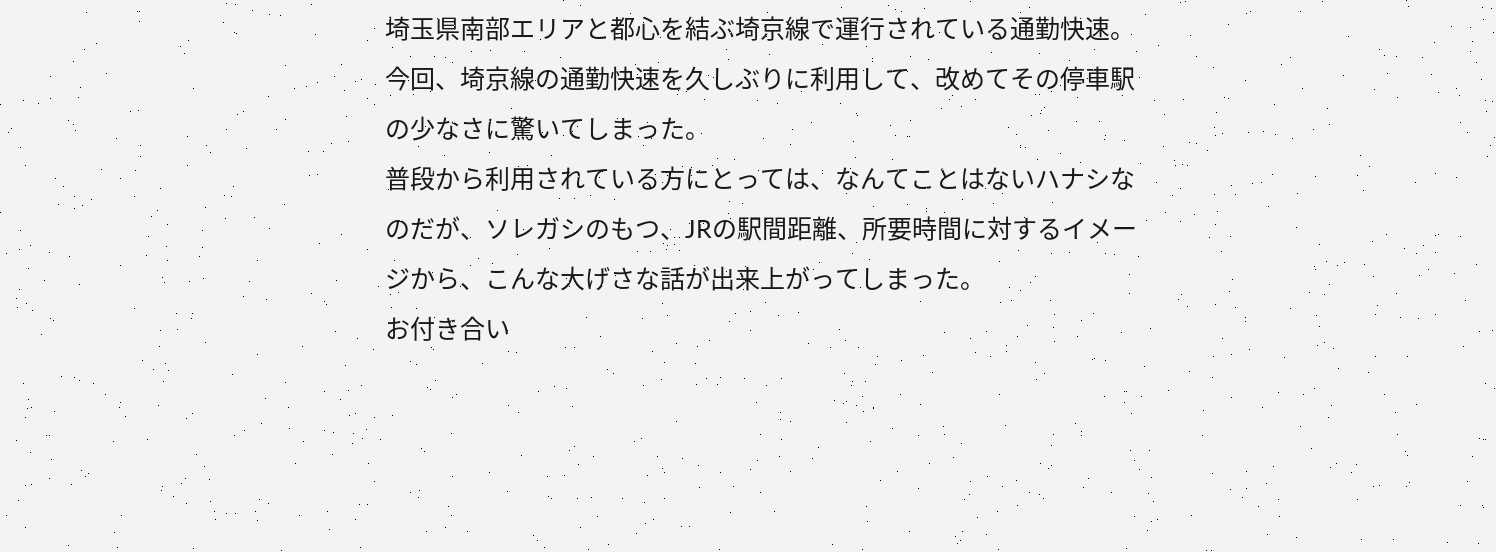埼玉県南部エリアと都心を結ぶ埼京線で運行されている通勤快速。
今回、埼京線の通勤快速を久しぶりに利用して、改めてその停車駅の少なさに驚いてしまった。
普段から利用されている方にとっては、なんてことはないハナシなのだが、ソレガシのもつ、JRの駅間距離、所要時間に対するイメージから、こんな大げさな話が出来上がってしまった。
お付き合い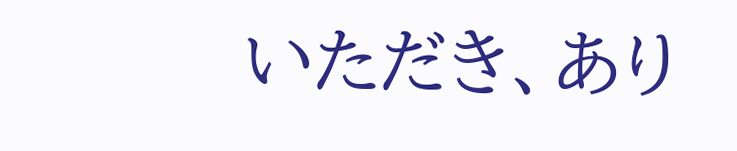いただき、あり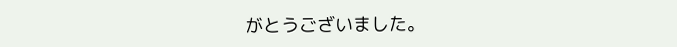がとうございました。